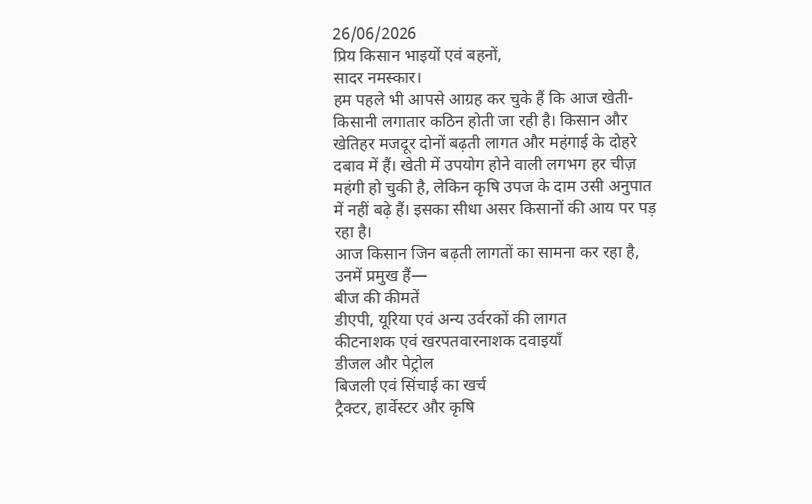26/06/2026
प्रिय किसान भाइयों एवं बहनों,
सादर नमस्कार।
हम पहले भी आपसे आग्रह कर चुके हैं कि आज खेती-किसानी लगातार कठिन होती जा रही है। किसान और खेतिहर मजदूर दोनों बढ़ती लागत और महंगाई के दोहरे दबाव में हैं। खेती में उपयोग होने वाली लगभग हर चीज़ महंगी हो चुकी है, लेकिन कृषि उपज के दाम उसी अनुपात में नहीं बढ़े हैं। इसका सीधा असर किसानों की आय पर पड़ रहा है।
आज किसान जिन बढ़ती लागतों का सामना कर रहा है, उनमें प्रमुख हैं—
बीज की कीमतें
डीएपी, यूरिया एवं अन्य उर्वरकों की लागत
कीटनाशक एवं खरपतवारनाशक दवाइयाँ
डीजल और पेट्रोल
बिजली एवं सिंचाई का खर्च
ट्रैक्टर, हार्वेस्टर और कृषि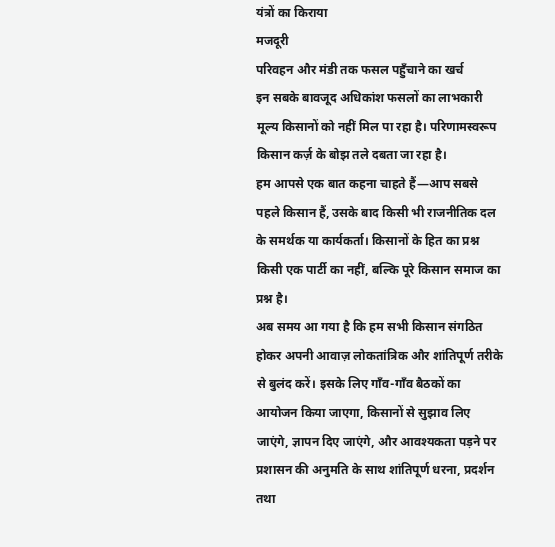यंत्रों का किराया
मजदूरी
परिवहन और मंडी तक फसल पहुँचाने का खर्च
इन सबके बावजूद अधिकांश फसलों का लाभकारी मूल्य किसानों को नहीं मिल पा रहा है। परिणामस्वरूप किसान कर्ज़ के बोझ तले दबता जा रहा है।
हम आपसे एक बात कहना चाहते हैं—आप सबसे पहले किसान हैं, उसके बाद किसी भी राजनीतिक दल के समर्थक या कार्यकर्ता। किसानों के हित का प्रश्न किसी एक पार्टी का नहीं, बल्कि पूरे किसान समाज का प्रश्न है।
अब समय आ गया है कि हम सभी किसान संगठित होकर अपनी आवाज़ लोकतांत्रिक और शांतिपूर्ण तरीके से बुलंद करें। इसके लिए गाँव-गाँव बैठकों का आयोजन किया जाएगा, किसानों से सुझाव लिए जाएंगे, ज्ञापन दिए जाएंगे, और आवश्यकता पड़ने पर प्रशासन की अनुमति के साथ शांतिपूर्ण धरना, प्रदर्शन तथा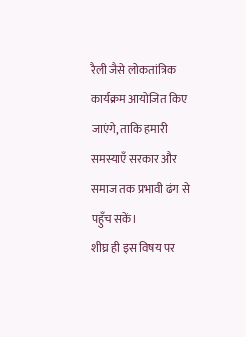रैली जैसे लोकतांत्रिक कार्यक्रम आयोजित किए जाएंगे, ताकि हमारी समस्याएँ सरकार और समाज तक प्रभावी ढंग से पहुँच सकें।
शीघ्र ही इस विषय पर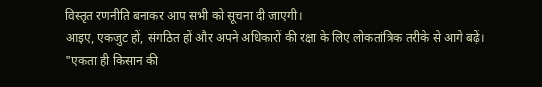विस्तृत रणनीति बनाकर आप सभी को सूचना दी जाएगी।
आइए, एकजुट हों, संगठित हों और अपने अधिकारों की रक्षा के लिए लोकतांत्रिक तरीके से आगे बढ़ें।
"एकता ही किसान की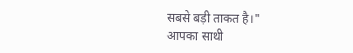सबसे बड़ी ताकत है।"
आपका साथी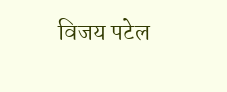विजय पटेल